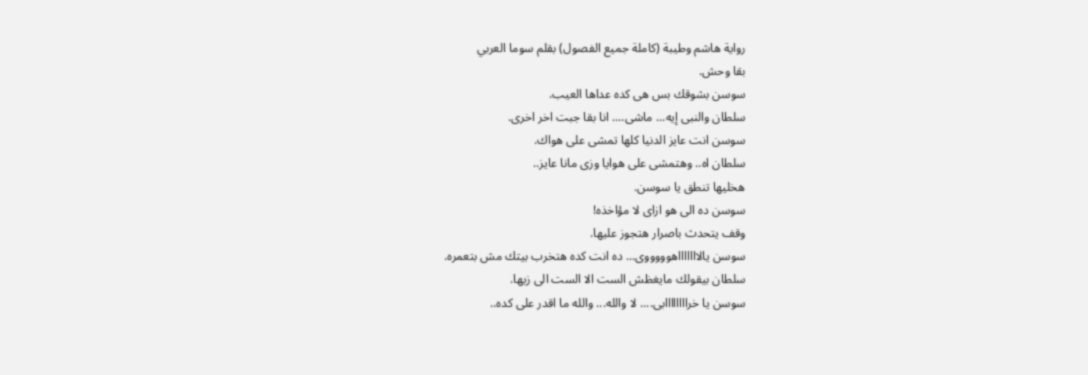رواية هاشم وطيبة (كاملة جميع الفصول) بقلم سوما العربي
بقا وحش.
سوسن بشوقك بس هى كده عداها العيب.
سلطان والنبى إيه... ماشى.... انا بقا جبت اخر اخرى.
سوسن انت عايز الدنيا كلها تمشى على هواك.
سلطان اه.. وهتمشى على هوايا وزى مانا عايز..
هخليها تنطق يا سوسن.
سوسن ده الى هو ازاى لا مؤاخذه!
وقف يتحدث باصرار هتجوز عليها.
سوسن يالاااااااهوووووى... ده انت كده هتخرب بيتك مش بتعمره.
سلطان بيقولك مايغظش الست الا الست الى زيها.
سوسن يا خراااااااابى.... لا والله... والله ما اقدر على كده..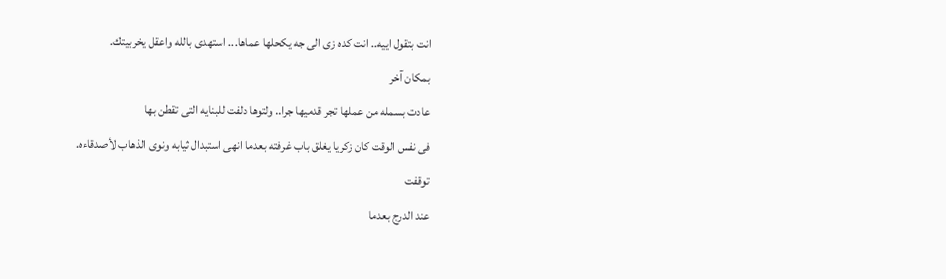انت بتقول اييه.. انت كده زى الى جه يكحلها عماها... استهدى بالله واعقل يخربيتك.
بمكان آخر
عادت بسمله من عملها تجر قدميها جرا.. ولتوها دلفت للبنايه التى تقطن بها
فى نفس الوقت كان زكريا يغلق باب غرفته بعدما انهى استبدال ثيابه ونوى الذهاب لأصدقاءه.
توقفت
عند الدرج بعدما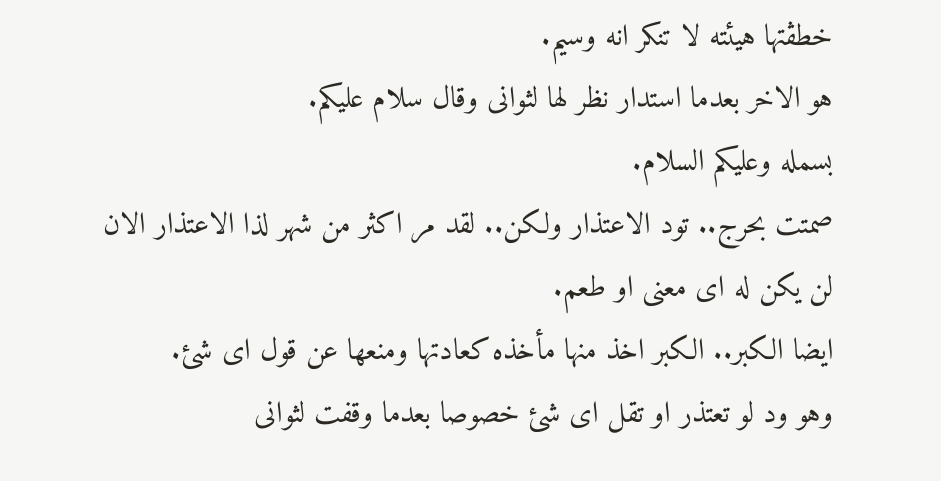خطڤتها هيئته لا تنكر انه وسيم.
هو الاخر بعدما استدار نظر لها لثوانى وقال سلام عليكم.
بسمله وعليكم السلام.
صمتت بحرج.. تود الاعتذار ولكن.. لقد مر اكثر من شهر لذا الاعتذار الان لن يكن له اى معنى او طعم.
ايضا الكبر.. الكبر اخذ منها مأخذه كعادتها ومنعها عن قول اى شئ.
وهو ود لو تعتذر او تقل اى شئ خصوصا بعدما وقفت لثوانى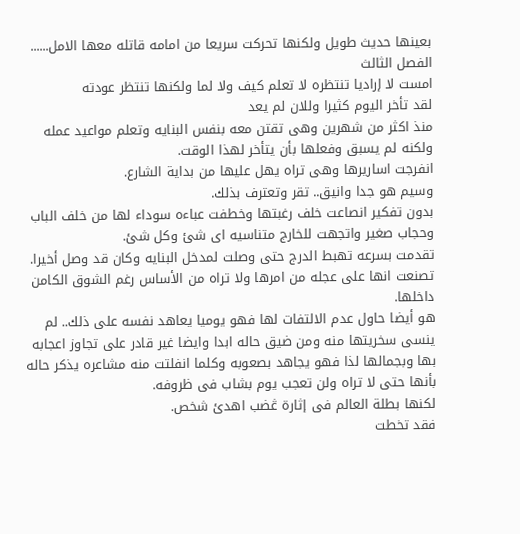بعينها حديث طويل ولكنها تحركت سريعا من امامه قاتله معها الامل......
الفصل الثالث
امست لا إراديا تنتظره لا تعلم كيف ولا لما ولكنها تنتظر عودته
لقد تأخر اليوم كثيرا وللان لم يعد
منذ اكثر من شهرين وهى تقتن معه بنفس البنايه وتعلم مواعيد عمله ولكنه لم يسبق وفعلها بأن يتأخر لهذا الوقت.
انفرجت اساريرها وهى تراه يهل عليها من بداية الشارع.
وسيم هو جدا وانيق.. تقر وتعترف بذلك.
بدون تفكير انصاعت خلف رغبتها وخطفت عباءه سوداء لها من خلف الباب وحجاب صغير واتجهت للخارج متناسيه اى شئ وكل شئ.
تقدمت بسرعه تهبط الدرج حتى وصلت لمدخل البنايه وكان قد وصل أخيرا.
تصنعت انها على عجله من امرها ولا تراه من الأساس رغم الشوق الكامن داخلها.
هو أيضا حاول عدم الالتفات لها فهو يوميا يعاهد نفسه على ذلك.. لم ينسى سخريتها منه ومن ضيق حاله ابدا وايضا غير قادر على تجاوز اعجابه بها وبجمالها لذا فهو يجاهد بصعوبه وكلما انفلتت منه مشاعره يذكر حاله بأنها حتى لا تراه ولن تعجب يوم بشاب فى ظروفه.
لكنها بطلة العالم فى إثارة ڠضب اهدئ شخص.
فقد تخطت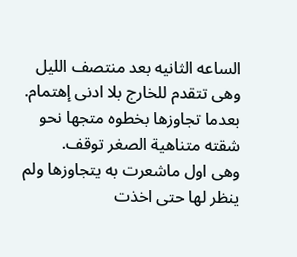الساعه الثانيه بعد منتصف الليل وهى تتقدم للخارج بلا ادنى إهتمام.
بعدما تجاوزها بخطوه متجها نحو شقته متناهية الصغر توقف.
وهى اول ماشعرت به يتجاوزها ولم ينظر لها حتى اخذت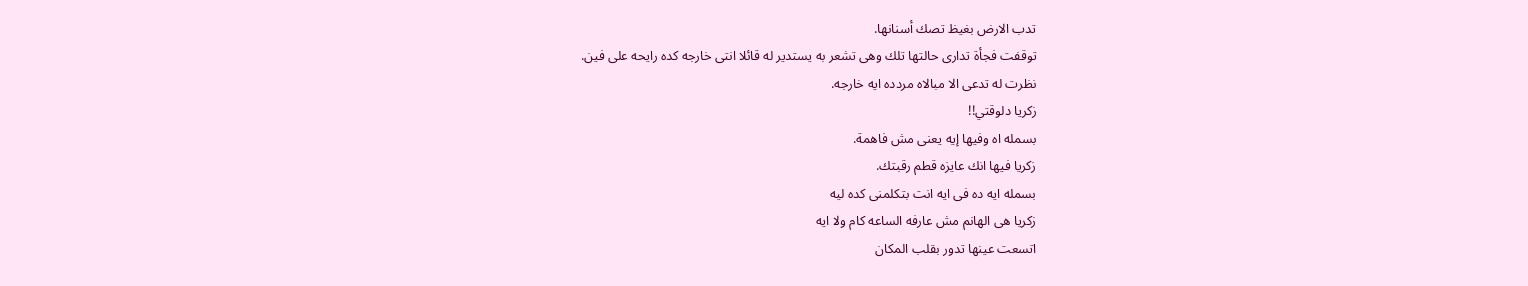تدب الارض بغيظ تصك أسنانها.
توقفت فجأة تدارى حالتها تلك وهى تشعر به يستدير له قائلا انتى خارجه كده رايحه على فين.
نظرت له تدعى الا مبالاه مردده ايه خارجه.
زكريا دلوقتي!!
بسمله اه وفيها إيه يعنى مش فاهمة.
زكريا فيها انك عايزه قطم رقبتك.
بسمله ايه ده فى ايه انت بتكلمنى كده ليه
زكريا هى الهانم مش عارفه الساعه كام ولا ايه
اتسعت عينها تدور بقلب المكان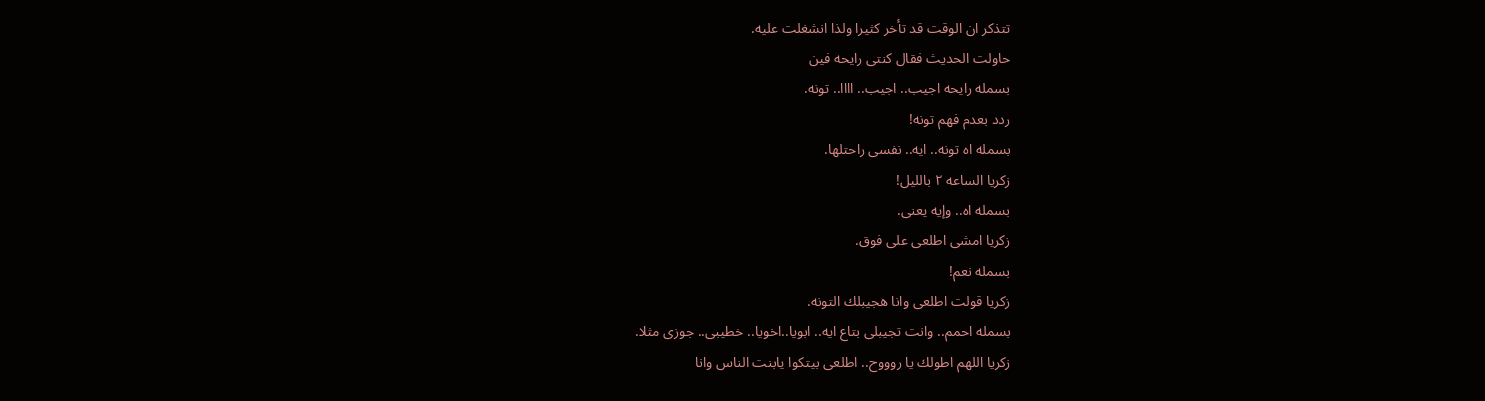تتذكر ان الوقت قد تأخر كثيرا ولذا انشغلت عليه.
حاولت الحديث فقال كنتى رايحه فين
بسمله رايحه اجيب.. اجيب.. اااا.. تونه.
ردد بعدم فهم تونه!
بسمله اه تونه.. ايه.. نفسى راحتلها.
زكريا الساعه ٢ بالليل!
بسمله اه.. وإيه يعنى.
زكريا امشى اطلعى على فوق.
بسمله نعم!
زكريا قولت اطلعى وانا هجيبلك التونه.
بسمله احمم.. وانت تجيبلى بتاع ايه.. ابويا..اخويا.. خطيبى.. جوزى مثلا.
زكريا اللهم اطولك يا روووح.. اطلعى بيتكوا يابنت الناس وانا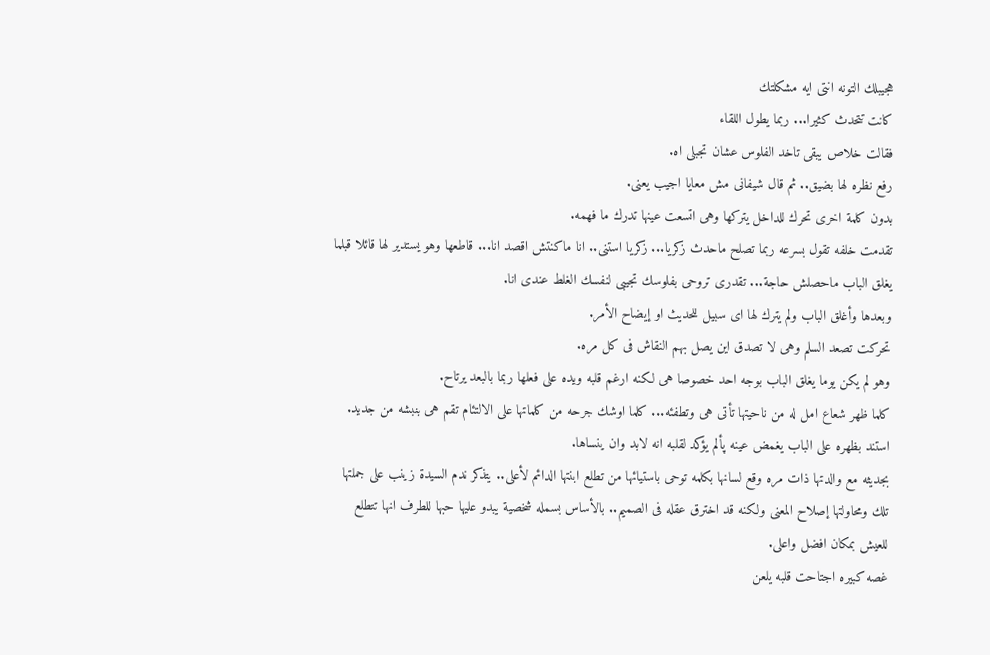هجيبلك التونه انتى ايه مشكلتك
كانت تتحدث كثيرا... ربما يطول اللقاء
فقالت خلاص يبقى تاخد الفلوس عشان تجبلى اه.
رفع نظره لها بضيق.. ثم قال شيفانى مش معايا اجيب يعنى.
بدون كلمة اخرى تحرك للداخل يتركها وهى اتسعت عينها تدرك ما فهمه.
تقدمت خلفه تقول بسرعه ربما تصلح ماحدث زكريا... زكريا استنى.. انا ماكنتش اقصد انا... قاطعها وهو يستدير لها قائلا قبلما يغلق الباب ماحصلش حاجة... تقدرى تروحى بفلوسك تجيبى لنفسك الغلط عندى انا.
وبعدها وأغلق الباب ولم يترك لها اى سبيل للحديث او إيضاح الأمر.
تحركت تصعد السلم وهى لا تصدق اين يصل بهم النقاش فى كل مره.
وهو لم يكن يوما يغلق الباب بوجه احد خصوصا هى لكنه ارغم قلبه ويده على فعلها ربما بالبعد يرتاح.
كلما ظهر شعاع امل له من ناحيتها تأتى هى وتطفئه... كلما اوشك جرحه من كلماتها على الالتئام تقم هى بنبشه من جديد.
استند بظهره على الباب يغمض عينه پألم يؤكد لقلبه انه لابد وان ينساها.
بجديثه مع والدتها ذات مره وقع لسانها بكلمه توحى باستيائها من تطلع ابنتها الدائم لأعلى.. يتذكر ندم السيدة زينب على جملتها تلك ومحاولتها إصلاح المعنى ولكنه قد اخترق عقله فى الصميم.. بالأساس بسمله شخصية يبدو عليها حبها للطرف انها تتطلع للعيش بمكان افضل واعلى.
غصه كبيره اجتاحت قلبه يلعن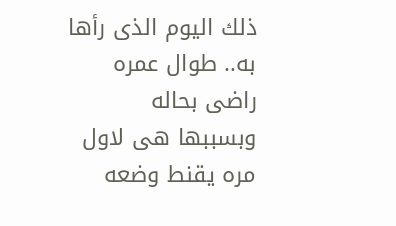ذلك اليوم الذى رأها به.. طوال عمره راضى بحاله وبسببها هى لاول مره يقنط وضعه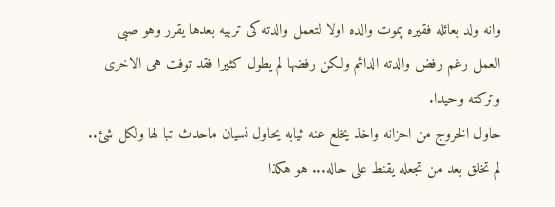وانه ولد بعائله فقيره ېموت والده اولا لتعمل والدته كى تربيه بعدها يقرر وهو صبى العمل رغم رفض والدته الدائم ولكن رفضها لم يطول كثيرا فقد توفت هى الاخرى وتركته وحيدا.
حاول الخروج من احزانه واخذ يخلع عنه ثيابه يحاول نسيان ماحدث تبا لها ولكل شئ..
لم تخلق بعد من تجعله يقنط على حاله... هو هكذا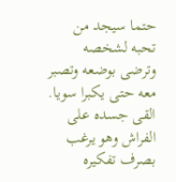حتما سيجد من تحبه لشخصه وترضى بوضعه وتصبر معه حتى يكبرا سويا.
القى جسده على الفراش وهو يرغب بصرف تفكيره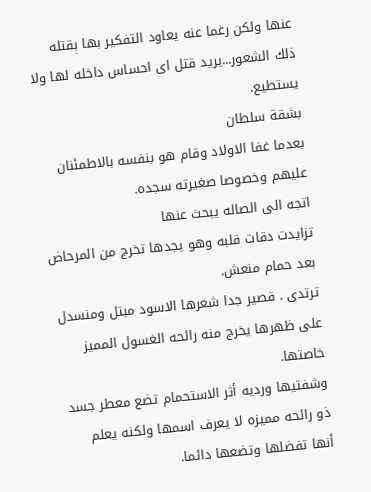عنها ولكن رغما عنه يعاود التفكير بها ېقتله ذلك الشعور...يريد قتل اى احساس داخله لها ولا يستطيع.
بشقة سلطان
بعدما غفا الاولاد وقام هو بنفسه بالاطمئنان عليهم وخصوصا صغيرته سجده.
اتجه الى الصاله يبحث عنها
تزايدت دقات قلبه وهو يجدها تخرج من المرحاض بعد حمام منعش.
ترتدى . قصير جدا شعرها الاسود مبتل ومنسدل على ظهرها يخرج منه رائحه الغسول المميز خاصتها.
وشفتيها ورديه أثر الاستحمام تضع معطر جسد ذو رائحه مميزه لا يعرف اسمها ولكنه يعلم أنها تفضلها وتضعها دائما.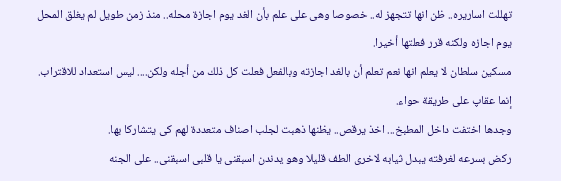تهللت اساريره.. ظن انها تتجهز له.. خصوصا وهى على علم بأن الغد يوم اجازة محله.. منذ زمن طويل لم يغلق المحل يوم اجازه ولكنه قرر فعلتها أخيرا.
مسكين سلطان لا يعلم انها نعم تعلم أن بالغد اجازته وبالفعل فعلت كل ذلك من أجله ولكن.... ليس استعداد للاقتراب.
إنما عقاپ على طريقة حواء.
وجدها اختفت داخل المطبخ... اخذ يرقص.. يظنها ذهبت لجلب اصناف متعددة لهم كى يتشاركا بها.
ركض بسرعه لغرفته يبدل ثيابه لاخرى الطف قليلا وهو يدندن اسبقنى يا قلبى اسبقنى.. على الجنه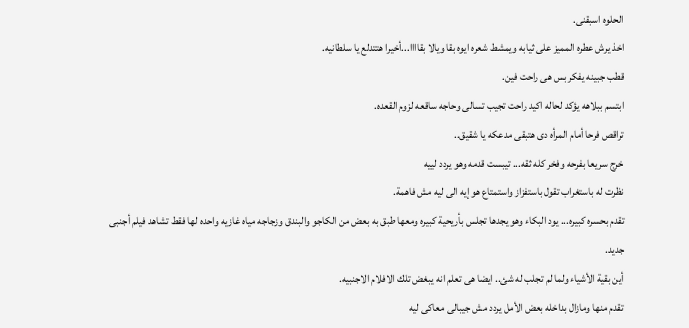الحلوه اسبقنى.
اخذ يرش عطره المميز على ثيابه ويمشط شعره ايوه بقا ويالا بقاااا...أخيرا هتتدلع يا سلطانيه.
قطب جبينه يفكر بس هى راحت فين.
ابتسم ببلاهه يؤكد لحاله اكيد راحت تجيب تسالى وحاجه ساقعه لزوم القعده.
تراقص فرحا أمام المرأه دى هتبقى مدعكه يا شقيق..
خرج سريعا بفرحه وفخر كله ثقه... تيبست قدمه وهو يردد لييه
نظرت له باستغراب تقول باستفزاز واستمتاع هو إيه الى ليه مش فاهمة.
تقدم بحسره كبيره... يود البكاء وهو يجدها تجلس بأريحية كبيره ومعها طبق به بعض من الكاجو والبندق وزجاجه مياه غازيه واحده لها فقط تشاهد فيلم أجنبى جديد.
أين بقية الأشياء ولما لم تجلب له شئ.. ايضا هى تعلم انه يبغض تلك الافلام الاجنبيه.
تقدم منها ومازال بداخله بعض الأمل يردد مش جيبالى معاكى ليه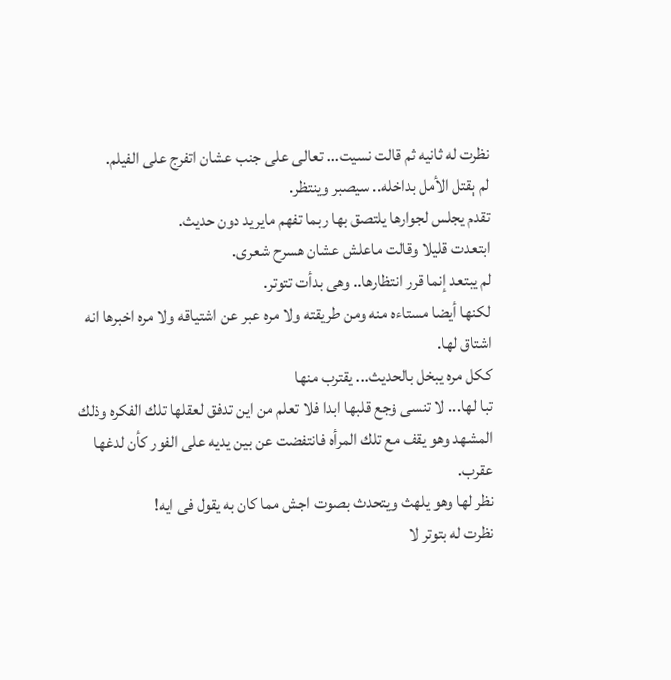نظرت له ثانيه ثم قالت نسيت... تعالى على جنب عشان اتفرج على الفيلم.
لم ېقتل الأمل بداخله.. سيصبر وينتظر.
تقدم يجلس لجوارها يلتصق بها ربما تفهم مايريد دون حديث.
ابتعدت قليلا وقالت ماعلش عشان هسرح شعرى.
لم يبتعد إنما قرر انتظارها.. وهى بدأت تتوتر.
لكنها أيضا مستاءه منه ومن طريقته ولا مره عبر عن اشتياقه ولا مره اخبرها انه اشتاق لها.
ككل مره يبخل بالحديث... يقترب منها
تبا لها... لا تنسى ۏجع قلبها ابدا فلا تعلم من اين تدفق لعقلها تلك الفكره وذلك المشهد وهو يقف مع تلك المرأه فانتفضت عن بين يديه على الفور كأن لدغها عقرب.
نظر لها وهو يلهث ويتحدث بصوت اجش مما كان به يقول فى ايه!
نظرت له بتوتر لا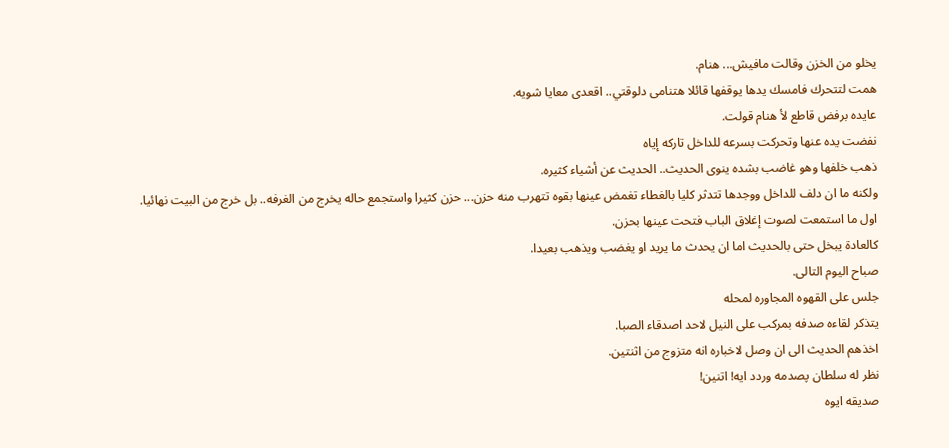يخلو من الخزن وقالت مافيش... هنام.
همت لتتحرك فامسك يدها يوقفها قائلا هتنامى دلوقتي.. اقعدى معايا شويه.
عايده برفض قاطع لأ هنام قولت.
نفضت يده عنها وتحركت بسرعه للداخل تاركه إياه
ذهب خلفها وهو غاضب بشده ينوى الحديث.. الحديث عن أشياء كثيره.
ولكنه ما ان دلف للداخل ووجدها تتدثر كليا بالغطاء تغمض عينها بقوه تتهرب منه حزن... حزن كثيرا واستجمع حاله يخرج من الغرفه.. بل خرج من البيت نهائيا.
اول ما استمعت لصوت إغلاق الباب فتحت عينها بحزن.
كالعادة يبخل حتى بالحديث اما ان يحدث ما يريد او يغضب ويذهب بعيدا.
صباح اليوم التالى.
جلس على القهوه المجاوره لمحله
يتذكر لقاءه صدفه بمركب على النيل لاحد اصدقاء الصبا.
اخذهم الحديث الى ان وصل لاخباره انه متزوج من اثنتين.
نظر له سلطان پصدمه وردد ايه! اتنين!
صديقه ايوه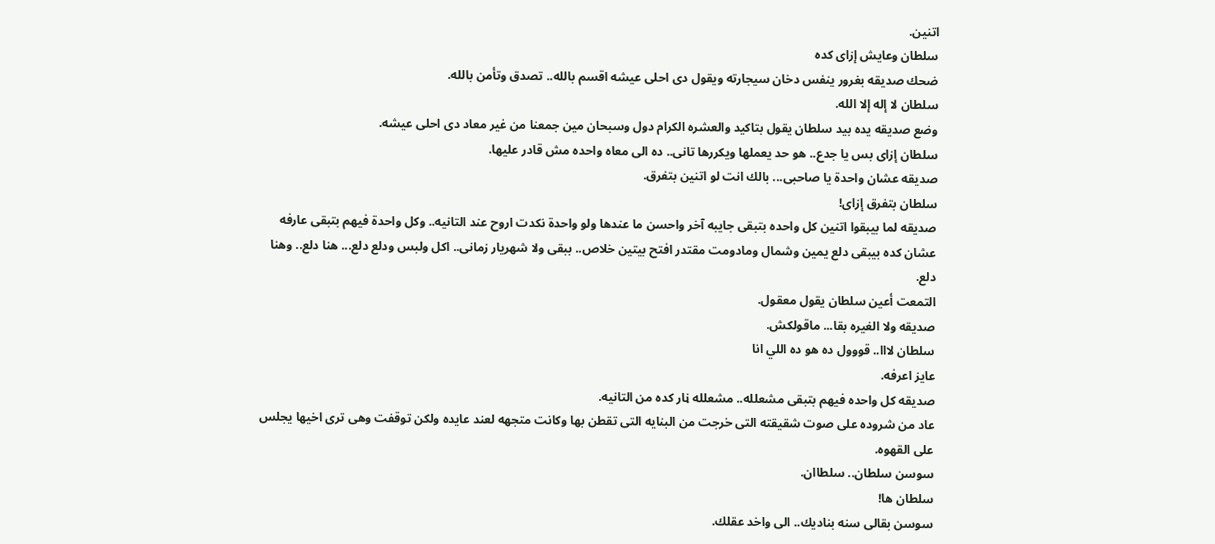اتنين.
سلطان وعايش إزاى كده
ضحك صديقه بغرور ينفس دخان سيجارته ويقول دى احلى عيشه اقسم بالله.. تصدق وتأمن بالله.
سلطان لا إله إلا الله.
وضع صديقه يده بيد سلطان يقول بتاكيد والعشره الكرام دول وسبحان مين جمعنا من غير معاد دى احلى عيشه.
سلطان إزاى بس يا جدع.. هو حد يعملها ويكررها تانى.. ده الى معاه واحده مش قادر عليها.
صديقه عشان واحدة يا صاحبى... بالك انت لو اتنين بتفرق.
سلطان بتفرق إزاى!
صديقه لما بيبقوا اتنين كل واحده بتبقى جايبه آخر واحسن ما عندها ولو واحدة نكدت اروح عند التانيه.. وكل واحدة فيهم بتبقى عارفه عشان كده بيبقى دلع يمين وشمال ومادومت مقتدر افتح بيتين خلاص.. ببقى ولا شهريار زمانى.. اكل ولبس ودلع دلع... هنا دلع.. وهنا دلع.
التمعت أعين سلطان يقول معقول.
صديقه ولا الغيره بقا... ماقولكش.
سلطان لااا.. قووول ده هو ده اللي انا
عايز اعرفه.
صديقه كل واحده فيهم بتبقى مشعلله.. مشعلله ڼار كده من التانيه.
عاد من شروده على صوت شقيقته التى خرجت من البنايه التى تقطن بها وكانت متجهه لعند عايده ولكن توقفت وهى ترى اخيها يجلس على القهوه.
سوسن سلطان.. سلطاان.
سلطان ها!
سوسن بقالى سنه بناديك.. الى واخد عقلك.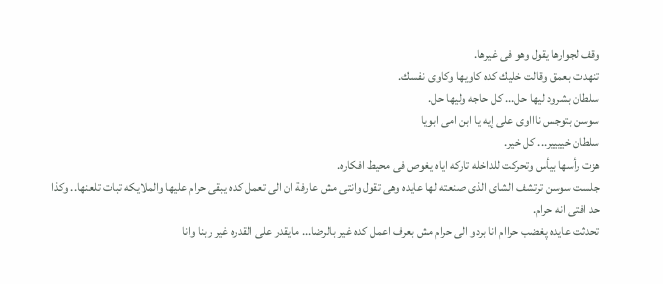وقف لجوارها يقول وهو فى غيرها.
تنهدت بعمق وقالت خليك كده كاويها وكاوى نفسك.
سلطان بشرود ليها حل... كل حاجه وليها حل.
سوسن بتوجس ناااوى على إيه يا ابن امى ابويا
سلطان خيييير... كل خير.
هزت رأسها بيأس وتحركت للداخله تاركه اياه يغوص فى محيط افكاره.
جلست سوسن ترتشف الشاى الذى صنعته لها عايده وهى تقول وانتى مش عارفة ان الى تعمل كده يبقى حرام عليها والملايكه تبات تلعنها.. وكذا حد افتى انه حرام.
تحدثت عايده پغضب حراام انا بردو الى حرام مش بعرف اعمل كده غير بالرضا... مايقدر على القدره غير ربنا وانا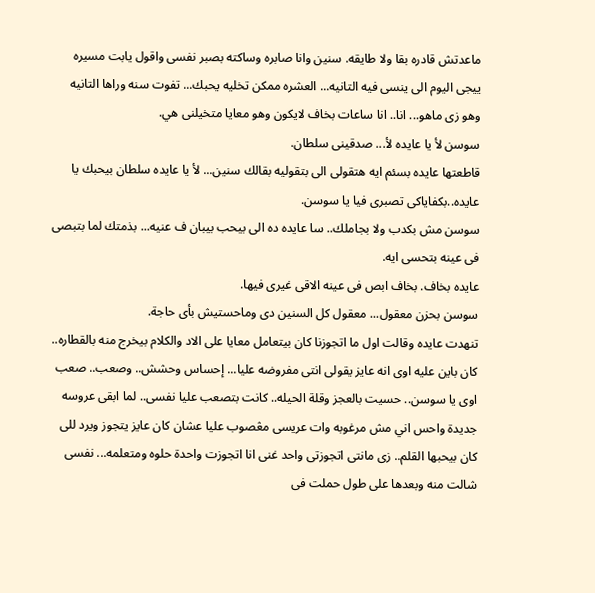ماعدتش قادره بقا ولا طايقه. سنين وانا صابره وساكته بصبر نفسى واقول يابت مسيره ييجى اليوم الى ينسى فيه التانيه... العشره ممكن تخليه يحبك... تفوت سنه وراها التانيه وهو زى ماهو... انا.. انا ساعات بخاف لايكون وهو معايا متخيلنى هي.
سوسن لأ يا عايده لأ... صدقينى سلطان.
قاطعتها عايده بسئم ايه هتقولى الى بتقوليه بقالك سنين... لأ يا عايده سلطان بيحبك يا عايده..بكفاياكى تصبرى فيا يا سوسن.
سوسن مش بكدب ولا بجاملك.. سا عايده ده الى بيحب بيبان ف عنيه... بذمتك لما بتبصى فى عينه بتحسى ايه.
عايده بخاف. بخاف ابص فى عينه الاقى غيرى فيها.
سوسن بحزن معقول... معقول كل السنين دى وماحستيش بأى حاجة.
تنهدت عايده وقالت اول ما اتجوزنا كان بيتعامل معايا على الاد والكلام بيخرج منه بالقطاره.. كان باين عليه اوى انه عايز يقولى انتى مفروضه عليا... إحساس وحشش.. وصعب.. صعب اوى يا سوسن.. حسيت بالعجز وقلة الحيله.. كانت بتصعب عليا نفسى.. لما ابقى عروسه جديدة واحس اني مش مرغوبه وات عريسى مڠصوب عليا عشان كان عايز يتجوز ويرد للى كان بيحبها القلم.. زى مانتى اتجوزتى واحد غنى انا اتجوزت واحدة حلوه ومتعلمه... نفسى شالت منه وبعدها على طول حملت فى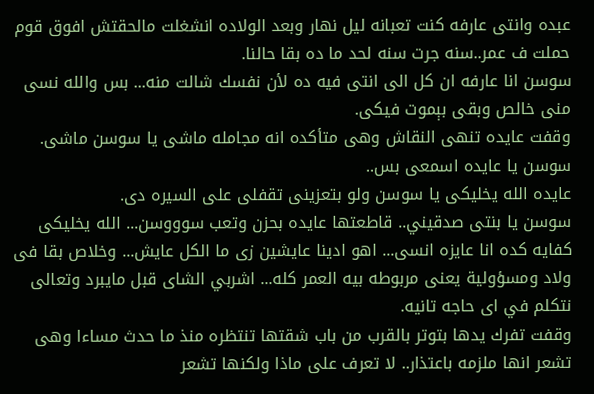عبده وانتى عارفه كنت تعبانه ليل نهار وبعد الولاده انشغلت مالحقتش افوق قوم حملت ف عمر..سنه جرت سنه لحد ما ده بقا حالنا.
سوسن انا عارفه ان كل الى انتى فيه ده لأن نفسك شالت منه... بس والله نسى منى خالص وبقى بېموت فيكى.
وقفت عايده تنهى النقاش وهى متأكده انه مجامله ماشى يا سوسن ماشى.
سوسن يا عايده اسمعى بس..
عايده الله يخليكى يا سوسن ولو بتعزينى تقفلى على السيره دى.
سوسن يا بنتى صدقيني.. قاطعتها عايده بحزن وتعب سوووسن... الله يخليكى كفايه كده انا عايزه انسى... اهو ادينا عايشين زى ما الكل عايش... وخلاص بقا فى ولاد ومسؤولية يعنى مربوطه بيه العمر كله... اشربي الشاى قبل مايبرد وتعالى نتكلم في اى حاجه تانيه.
وقفت تفرك يدها بتوتر بالقرب من باب شقتها تنتظره منذ ما حدث مساءا وهى تشعر انها ملزمه باعتذار.. لا تعرف على ماذا ولكنها تشعر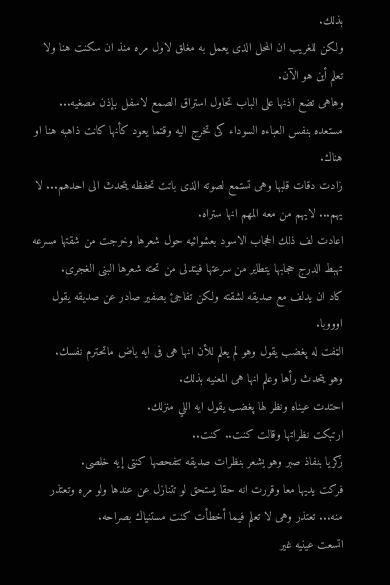بذلك.
ولكن للغريب ان المحل الذى يعمل به مغلق لاول مره منذ ان سكنت هنا ولا تعلم أين هو الآن.
وهاهى تضع اذنها على الباب تحاول استراق الصمع لاسفل بإذن مصغيه... مستعده بنفس العباءه السوداء كى تخرج اليه وقتما يعود كأنها كانت ذاهبه هنا او هناك.
زادت دقات قلبها وهى تستمع لصوته الذى باتت تحفظه يتحدث الى احدهم... لا يهم... لايهم من معه المهم انها ستراه.
اعادت لف ذلك الحجاب الاسود بعشوائيه حول شعرها وخرجت من شقتها مسرعه تهبط الدرج حجابها يتطاير من سرعتها فيتدلى من تحته شعرها البنى الغجرى.
كاد ان يدلف مع صديقه لشقته ولكن تفاجئ بصفير صادر عن صديقه يقول اوووبا.
الټفت له پغضب يقول وهو لم يعلم للأن انها هى فى ايه ياض ماتحترم نفسك.
وهو يتحدث رأها وعلم انها هى المعنيه بذلك.
احتدت عيناه ونظر لها پغضب يقول ايه اللي منزلك.
ارتبكت نظراتها وقالت كنت.. كنت..
زكريا بنفاذ صبر وهو يشعر بنظرات صديقه تتفحصها كنتى إيه خلصى.
فركت يديها معا وقررت انه حقا يستحق لو تتنازل عن عندها ولو مره وتعتذر منه... تعتذر وهى لا تعلم فيما أخطأت كنت مستنياك بصراحه.
اتسعت عينيه غير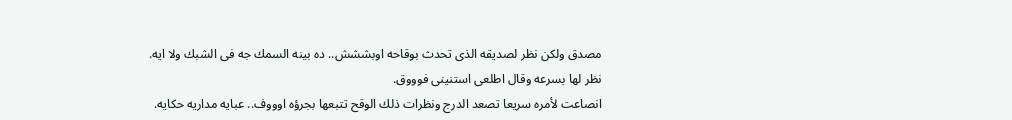مصدق ولكن نظر لصديقه الذى تحدث بوقاحه اوبششش.. ده بينه السمك جه فى الشبك ولا ايه.
نظر لها بسرعه وقال اطلعى استنينى فوووق.
انصاعت لأمره سريعا تصعد الدرج ونظرات ذلك الوقح تتبعها بجرؤه اوووف.. عبايه مداريه حكايه.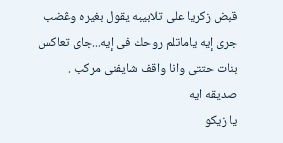قبض زكريا على تلابيبه يقول بغيره وڠضب جرى إيه ياماتلم روحك فى إيه...جاى تعاكس بنات حتتى وانا واقف شايفنى مركب .
صديقه ايه
يا زيكو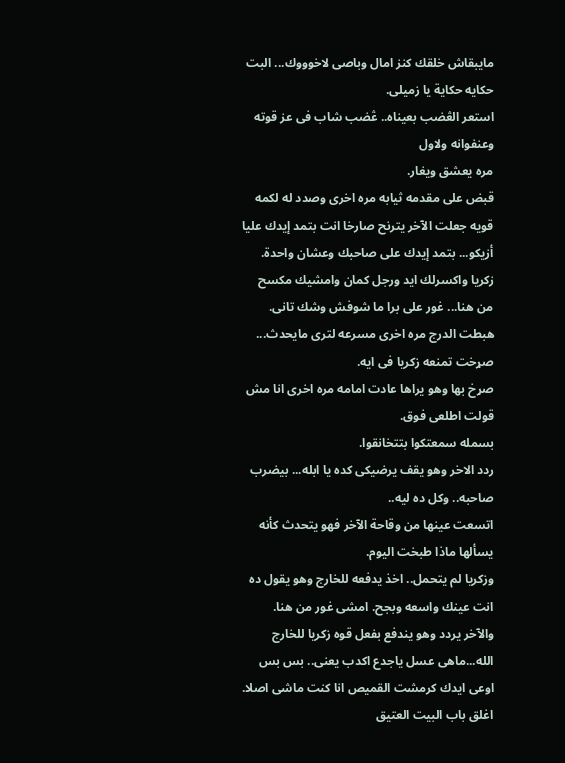مايبقاش خلقك كنز امال وباصى لاخوووك... البت حكايه حكاية يا زميلى.
استعر الڠضب بعيناه.. ڠضب شاب فى عز قوته وعنفوانه ولاول
مره يعشق ويغار.
قبض على مقدمه ثيابه مره اخرى وصدد له لكمه قويه جعلت الآخر يترنح صارخا انت بتمد إيدك عليا أزيكو... بتمد إيدك على صاحبك وعشان واحدة.
زكريا واكسرلك ايد ورجل كمان وامشيك مكسح من هنا... غور على برا ما شوفش وشك تانى.
هبطت الدرج مره اخرى مسرعه لترى مايحدث... صړخت تمنعه زكريا فى ايه.
صړخ بها وهو يراها عادت امامه مره اخرى انا مش قولت اطلعى فوق.
بسمله سمعتكوا بتتخانقوا.
ردد الاخر وهو يقف يرضيكى كده يا ابله... بيضرب صاحبه.. وكل ده ليه..
اتسعت عينها من وقاحة الآخر فهو يتحدث كأنه يسألها ماذا طبخت اليوم.
وزكريا لم يتحمل.. اخذ يدفعه للخارج وهو يقول ده انت عينك واسعه وبجح. امشى غور من هنا.
والآخر يردد وهو يندفع بفعل قوه زكريا للخارج الله...ماهى عسل ياجدع اكدب يعنى.. بس بس اوعى ايدك كرمشت القميص انا كنت ماشى اصلا.
اغلق باب البيت العتيق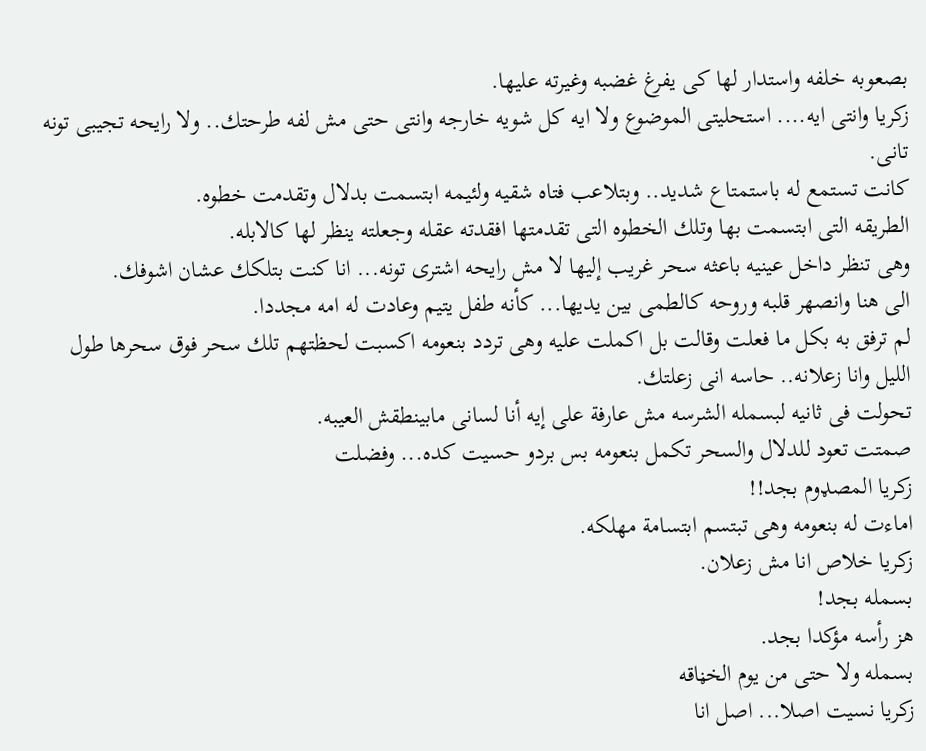بصعوبه خلفه واستدار لها كى يفرغ غضبه وغيرته عليها.
زكريا وانتى ايه.... استحليتى الموضوع ولا ايه كل شويه خارجه وانتى حتى مش لفه طرحتك.. ولا رايحه تجيبى تونه تانى.
كانت تستمع له باستمتاع شديد.. وبتلاعب فتاه شقيه ولئيمه ابتسمت بدلال وتقدمت خطوه.
الطريقه التى ابتسمت بها وتلك الخطوه التى تقدمتها افقدته عقله وجعلته ينظر لها كالابله.
وهى تنظر داخل عينيه باعثه سحر غريب إليها لا مش رايحه اشترى تونه... انا كنت بتلكك عشان اشوفك.
الى هنا وانصهر قلبه وروحه كالطمى بين يديها... كأنه طفل يتيم وعادت له امه مجددا.
لم ترفق به بكل ما فعلت وقالت بل اكملت عليه وهى تردد بنعومه اكسبت لحظتهم تلك سحر فوق سحرها طول الليل وانا زعلانه.. حاسه انى زعلتك.
تحولت فى ثانيه لبسمله الشرسه مش عارفة على إيه أنا لسانى مابينطقش العيبه.
صمتت تعود للدلال والسحر تكمل بنعومه بس بردو حسيت كده... وفضلت
زكريا المصډوم بجد!!
اماءت له بنعومه وهى تبتسم ابتسامة مهلكه.
زكريا خلاص انا مش زعلان.
بسمله بجد!
هز رأسه مؤكدا بجد.
بسمله ولا حتى من يوم الخڼاقه
زكريا نسيت اصلا... اصل انا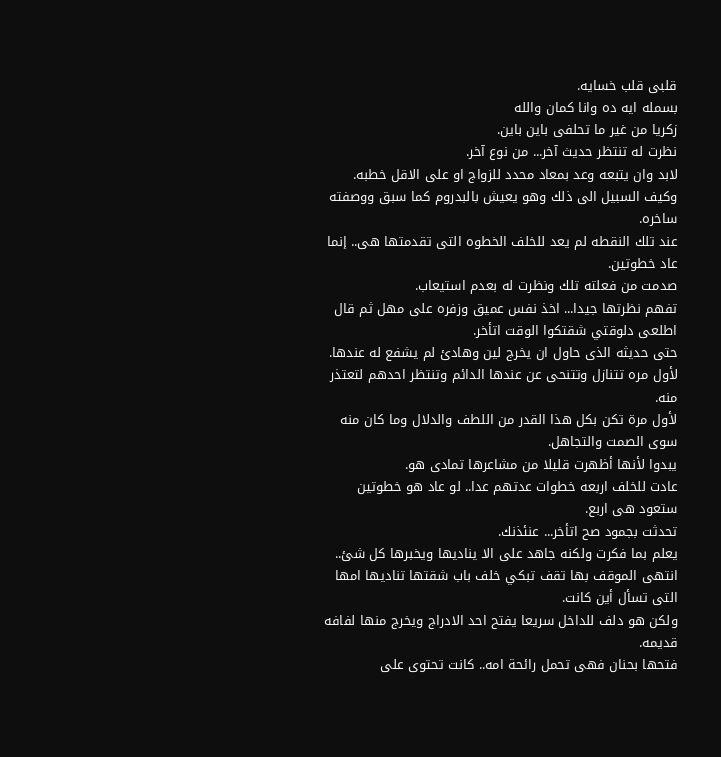قلبى قلب خسايه.
بسمله ايه ده وانا كمان والله
زكريا من غير ما تحلفى باين باين.
نظرت له تنتظر حديث آخر... من نوع آخر.
لابد وان يتبعه وعد بمعاد محدد للزواج او على الاقل خطبه.
وكيف السبيل الى ذلك وهو يعيش بالبدروم كما سبق ووصفته ساخره.
عند تلك النقطه لم يعد للخلف الخطوه التى تقدمتها هى.. إنما عاد خطوتين.
صدمت من فعلته تلك ونظرت له بعدم استيعاب.
تفهم نظرتها جيدا... اخذ نفس عميق وزفره على مهل ثم قال اطلعى دلوقتي شقتكوا الوقت اتأخر.
حتى حديثه الذى حاول ان يخرج لين وهادئ لم يشفع له عندها.
لأول مره تتنازل وتتنحى عن عندها الدائم وتنتظر احدهم لتعتذر منه.
لأول مرة تكن بكل هذا القدر من اللطف والدلال وما كان منه سوى الصمت والتجاهل.
يبدوا لأنها أظهرت قليلا من مشاعرها تمادى هو.
عادت للخلف اربعه خطوات عدتهم عدا.. لو عاد هو خطوتين ستعود هى اربع.
تحدثت بجمود صح اتأخر... عنئذنك.
يعلم بما فكرت ولكنه جاهد على الا يناديها ويخبرها كل شئ..
انتهى الموقف بها تقف تبكي خلف باب شقتها تناديها امها التى تسأل أين كانت.
ولكن هو دلف للداخل سريعا يفتح احد الادراج ويخرج منها لفافه قديمه.
فتحها بحنان فهى تحمل رائحة امه.. كانت تحتوى على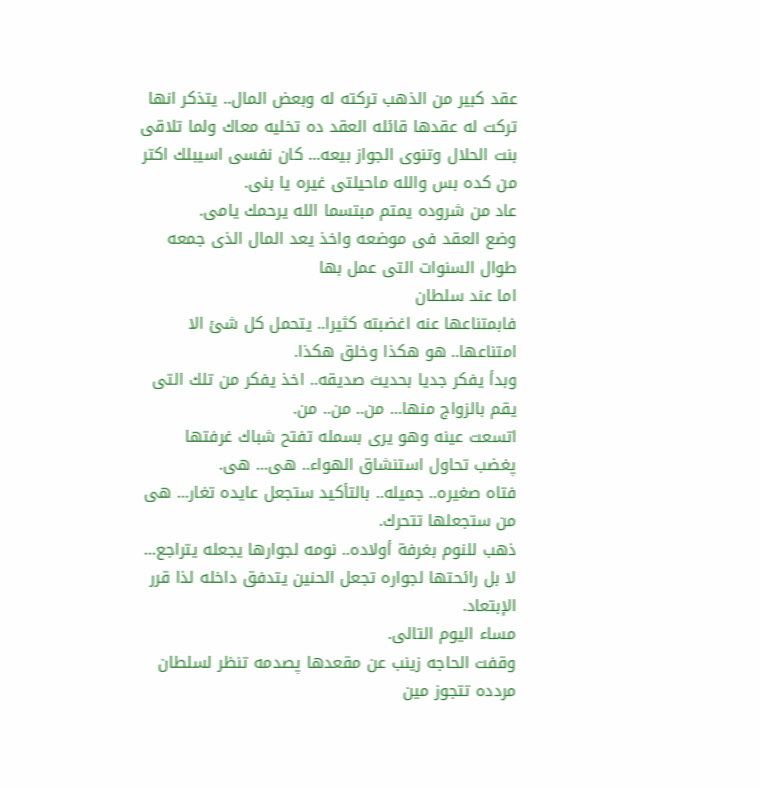عقد كبير من الذهب تركته له وبعض المال.. يتذكر انها تركت له عقدها قائله العقد ده تخليه معاك ولما تلاقى بنت الحلال وتنوى الجواز بيعه... كان نفسى اسيبلك اكتر من كده بس والله ماحيلتى غيره يا بنى.
عاد من شروده يمتم مبتسما الله يرحمك يامى.
وضع العقد فى موضعه واخذ يعد المال الذى جمعه طوال السنوات التى عمل بها
اما عند سلطان
فابمتناعها عنه اغضبته كثيرا.. يتحمل كل شئ الا امتناعها.. هو هكذا وخلق هكذا.
وبدأ يفكر جديا بحديث صديقه.. اخذ يفكر من تلك التى يقم بالزواج منها... من.. من.. من.
اتسعت عينه وهو يرى بسمله تفتح شباك غرفتها پغضب تحاول استنشاق الهواء.. هى... هى.
فتاه صغيره.. جميله.. بالتأكيد ستجعل عايده تغار... هى من ستجعلها تتحرك.
ذهب للنوم بغرفة أولاده.. نومه لجوارها يجعله يتراجع... لا بل رائحتها لجواره تجعل الحنين يتدفق داخله لذا قرر الإبتعاد.
مساء اليوم التالى.
وقفت الحاجه زينب عن مقعدها پصدمه تنظر لسلطان
مردده تتجوز مين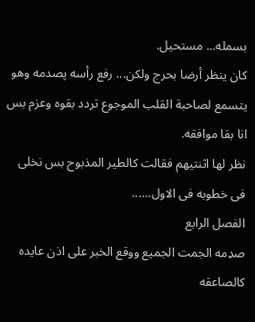بسمله... مستحيل.
كان ينظر أرضا بحرج ولكن... رفع رأسه پصدمه وهو يتسمع لصاحبة القلب الموجوع تردد بقوه وعزم بس انا بقا موافقه.
نظر لها اثنتيهم فقالت كالطير المذبوح بس نخلى فى خطوبه فى الاول......
الفصل الرابع
صډمه الجمت الجميع ووقع الخبر على اذن عايده كالصاعقه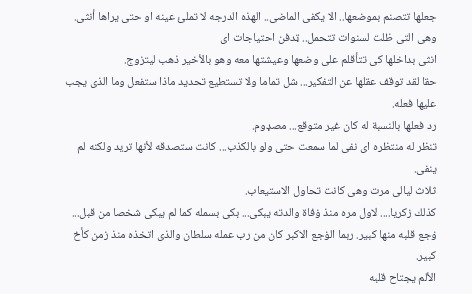جعلها تتصنم بموضعها.. الا يكفى الماضى.. الهذه الدرجه لا تملئ عينه او حتى يراها أنثى.
وهى التى ظلت لسنوات تتحمل.. ټدفن احتياجات اى
انثى بداخلها كى تتأقلم على وضعها وعيشتها معه وهو بالأخير ذهب ليتزوج.
حقا لقد توقف عقلها عن التفكير... شل تماما ولا تستطيع تحديد ماذا ستفعل وما الذى يجب عليها فعله.
رد فعلها بالنسبة له كان غير متوقع... مصډوم.
تنظر له منتظره اى نفى لما سمعت حتى ولو بالكذب... كانت ستصدقه لأنها تريد ولكنه لم ينفى.
ثلاث ليالى مرت وهى كانت تحاول الاستيعاب.
كذلك زكريا.... لاول مره منذ ۏفاة والدته يبكى... بكى بسمله كما لم يبكى شخصا من قبل... ۏجع قلبه منها كبير. ربما الۏجع الاكبر كان من رب عمله سلطان والذى اتخذه منذ زمن كأخ كبير.
الألم يجتاح قلبه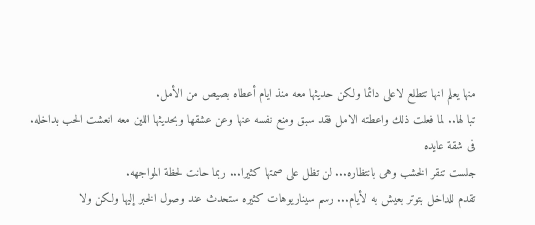منها يعلم انها تتطلع لاعلى دائما ولكن حديثها معه منذ ايام أعطاه بصيص من الأمل.
تبا لها.. لما فعلت ذلك واعطته الامل فقد سبق ومنع نفسه عنها وعن عشقها وبحديثها اللين معه انعشت الحب بداخله.
فى شقة عايده
جلست تنقر الخشب وهى بانتظاره... لن تظل على صمتها كثيرا... ربما حانت لحظة المواجهه.
تقدم للداخل بتوتر بعيش به لأيام... رسم سيناريوهات كثيره ستحدث عند وصول الخبر إليها ولكن ولا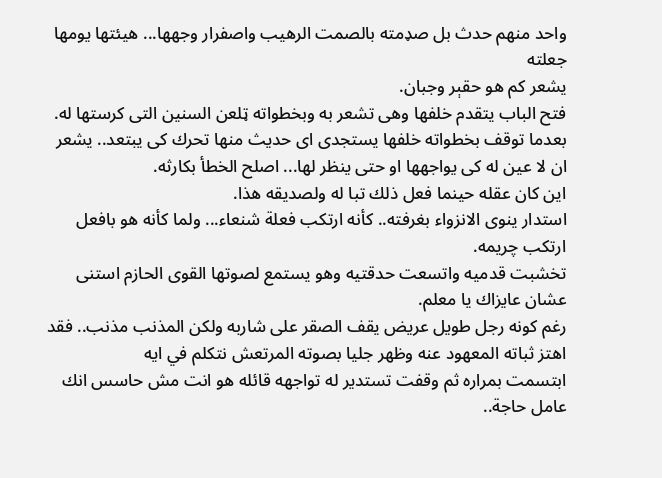واحد منهم حدث بل صډمته بالصمت الرهيب واصفرار وجهها... هيئتها يومها جعلته
يشعر كم هو حقېر وجبان.
فتح الباب يتقدم خلفها وهى تشعر به وبخطواته ټلعن السنين التى كرستها له.
بعدما توقف بخطواته خلفها يستجدى اى حديث منها تحرك كى يبتعد.. يشعر ان لا عين له كى يواجهها او حتى ينظر لها... اصلح الخطأ بكارثه.
اين كان عقله حينما فعل ذلك تبا له ولصديقه هذا.
استدار ينوى الانزواء بغرفته.. كأنه ارتكب فعلة شنعاء... ولما كأنه هو بافعل ارتكب چريمه.
تخشبت قدميه واتسعت حدقتيه وهو يستمع لصوتها القوى الحازم استنى عشان عايزاك يا معلم.
رغم كونه رجل طويل عريض يقف الصقر على شاربه ولكن المذنب مذنب.. فقد اهتز ثباته المعهود عنه وظهر جليا بصوته المرتعش نتكلم في ايه
ابتسمت بمراره ثم وقفت تستدير له تواجهه قائله هو انت مش حاسس انك عامل حاجة..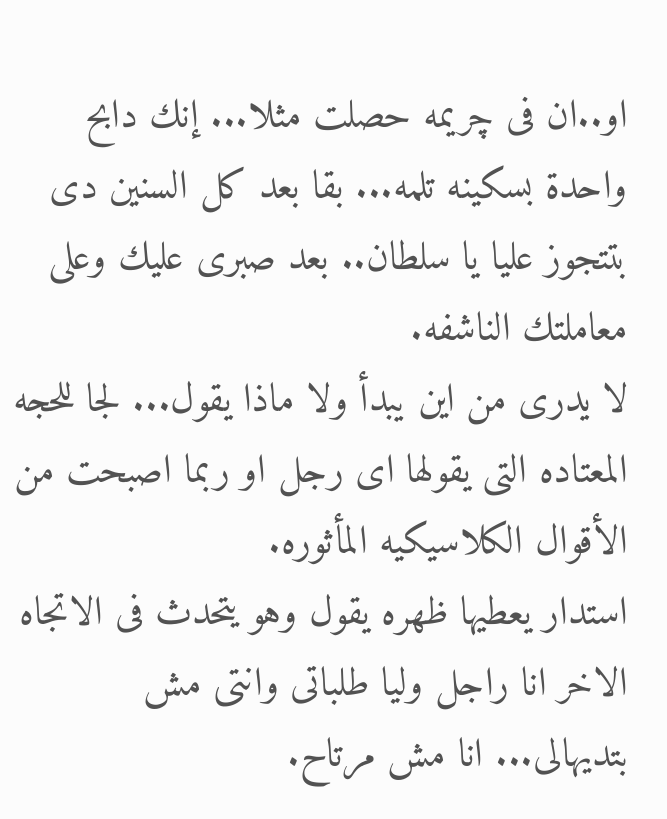او..ان فى چريمه حصلت مثلا... إنك دابح واحدة بسکينه تلمه... بقا بعد كل السنين دى بتتجوز عليا يا سلطان.. بعد صبرى عليك وعلى معاملتك الناشفه.
لا يدرى من اين يبدأ ولا ماذا يقول... لجا للحجه المعتاده التى يقولها اى رجل او ربما اصبحت من الأقوال الكلاسيكيه المأثوره.
استدار يعطيها ظهره يقول وهو يتحدث فى الاتجاه الاخر انا راجل وليا طلباتى وانتى مش بتديهالى... انا مش مرتاح.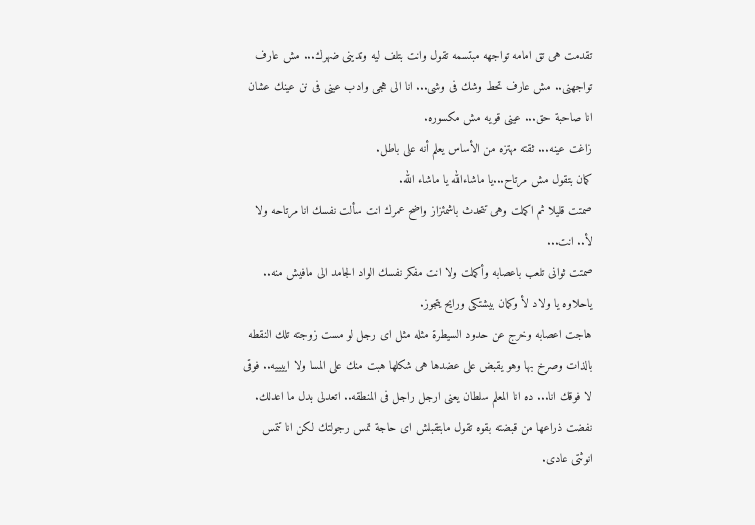تقدمت هى تق امامه تواجهه مبتسمه تقول وانت بتلف ليه وتدينى ضهرك... مش عارف تواجهنى.. مش عارف تحط وشك فى وشى... انا الى هجى وادب عينى فى نن عينك عشان انا صاحبة حق... عينى قويه مش مكسوره.
زاغت عينه... ثقته مهتزه من الأساس يعلم أنه على باطل.
كمان بتقول مش مرتاح...يا ماشاءالله يا ماشاء الله.
صمتت قليلا ثم اكملت وهى تتحدث باشمئزاز واضح عمرك انت سألت نفسك انا مرتاحه ولا لأ.. انت...
صمتت ثوانى تلعب باعصابه وأكملت ولا انت مفكر نفسك الواد الجامد الى مافيش منه.. ياحلاوه يا ولاد لأ وكمان بيشتكى ورايح يتجوز.
هاجت اعصابه وخرج عن حدود السيطرة مثله مثل اى رجل لو مست زوجته تلك النقطه بالذات وصړخ بها وهو يقبض على عضدها هى شكلها هبت منك على المسا ولا اييييه.. فوقى لا فوقك انا... ده انا المعلم سلطان يعنى ارجل راجل فى المنطقه.. اتعدلى بدل ما اعدلك.
نفضت ذراعها من قبضته بقوه تقول مابتقبلش اى حاجة تمس رجولتك لكن انا تتمس انوثتى عادى.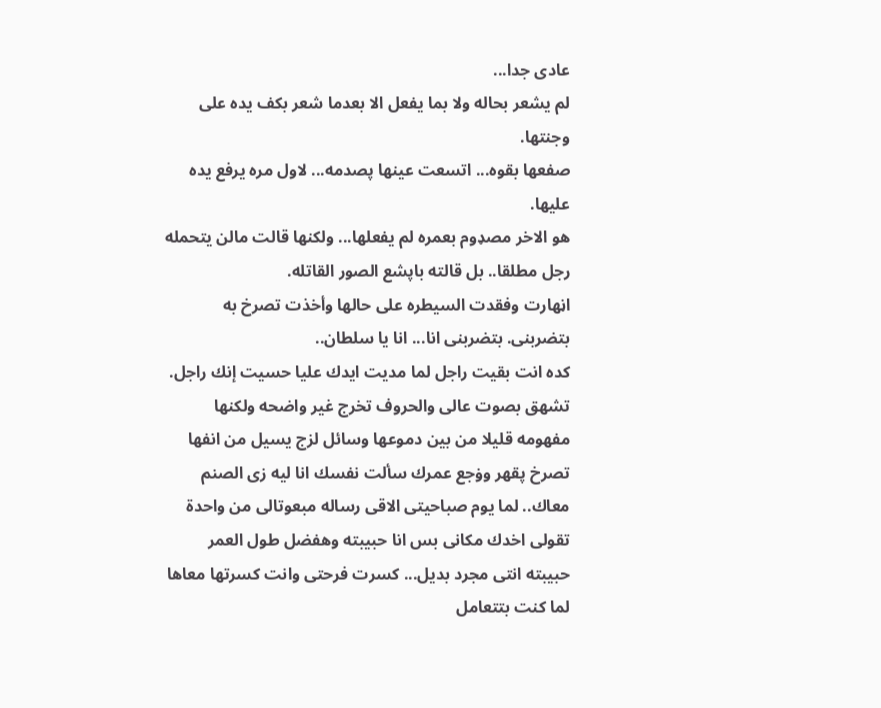عادى جدا...
لم يشعر بحاله ولا بما يفعل الا بعدما شعر بكف يده على وجنتها.
صفعها بقوه... اتسعت عينها پصدمه... لاول مره يرفع يده عليها.
هو الاخر مصډوم بعمره لم يفعلها... ولكنها قالت مالن يتحمله رجل مطلقا.. بل قالته باپشع الصور القاتله.
اڼهارت وفقدت السيطره على حالها وأخذت تصرخ به بتضربنى. بتضربنى انا... انا يا سلطان..
كده انت بقيت راجل لما مديت ايدك عليا حسيت إنك راجل.
تشهق بصوت عالى والحروف تخرج غير واضحه ولكنها مفهومه قليلا من بين دموعها وسائل لزج يسيل من انفها تصرخ پقهر وۏجع عمرك سألت نفسك انا ليه زى الصنم معاك.. لما يوم صباحيتى الاقى رساله مبعوتالى من واحدة تقولى اخدك مكانى بس انا حبيبته وهفضل طول العمر حبيبته انتى مجرد بديل... كسرت فرحتى وانت كسرتها معاها لما كنت بتتعامل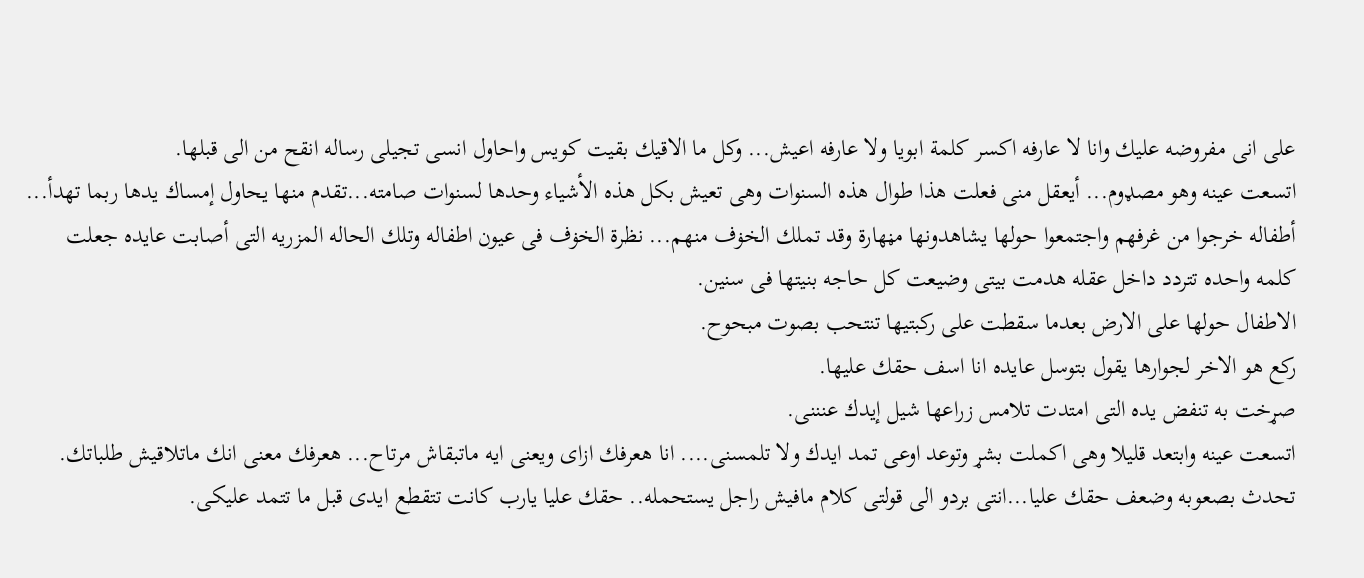على انى مفروضه عليك وانا لا عارفه اكسر كلمة ابويا ولا عارفه اعيش... وكل ما الاقيك بقيت كويس واحاول انسى تجيلى رساله انقح من الى قبلها.
اتسعت عينه وهو مصډوم... أيعقل منى فعلت هذا طوال هذه السنوات وهى تعيش بكل هذه الأشياء وحدها لسنوات صامته...تقدم منها يحاول إمساك يدها ربما تهدأ... أطفاله خرجوا من غرفهم واجتمعوا حولها يشاهدونها مڼهارة وقد تملك الخۏف منهم... نظرة الخۏف فى عيون اطفاله وتلك الحاله المزريه التى أصابت عايده جعلت كلمه واحده تتردد داخل عقله هدمت بيتى وضيعت كل حاجه بنيتها فى سنين.
الاطفال حولها على الارض بعدما سقطت على ركبتيها تنتحب بصوت مبحوح.
ركع هو الاخر لجوارها يقول بتوسل عايده انا اسف حقك عليها.
صړخت به تنفض يده التى امتدت تلامس زراعها شيل إيدك عنننى.
اتسعت عينه وابتعد قليلا وهى اكملت بشړ وتوعد اوعى تمد ايدك ولا تلمسنى.... انا هعرفك ازاى ويعنى ايه ماتبقاش مرتاح... هعرفك معنى انك ماتلاقيش طلباتك.
تحدث بصعوبه وضعف حقك عليا...انتى بردو الى قولتى كلام مافيش راجل يستحمله.. حقك عليا يارب كانت تتقطع ايدى قبل ما تتمد عليكى.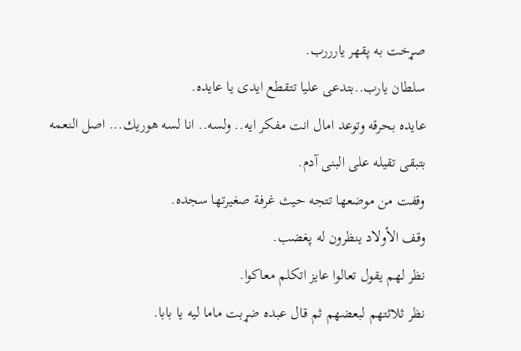صړخت به پقهر يارررب.
سلطان يارب..بتدعى عليا تتقطع ايدى يا عايده.
عايده بحرقه وتوعد امال انت مفكر ايه.. ولسه.. انا لسه هوريك... اصل النعمه بتبقى تقيله على البنى آدم.
وقفت من موضعها تتجه حيث غرفة صغيرتها سجده.
وقف الأولاد ينظرون له پغضب.
نظر لهم يقول تعالوا عايز اتكلم معاكوا.
نظر ثلاثتهم لبعضهم ثم قال عبده ضړبت ماما ليه يا بابا.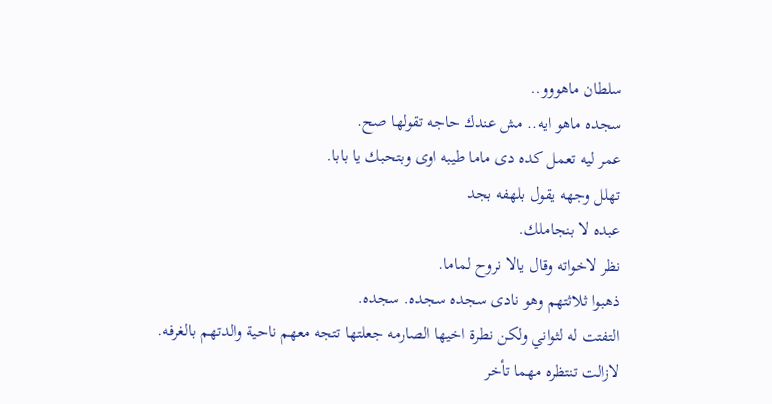سلطان ماهووو..
سجده ماهو ايه.. مش عندك حاجه تقولها صح.
عمر ليه تعمل كده دى ماما طيبه اوى وبتحبك يا بابا.
تهلل وجهه يقول بلهفه بجد
عبده لا بنجاملك.
نظر لاخواته وقال يالا نروح لماما.
ذهبوا ثلاثتهم وهو نادى سجده سجده. سجده.
التفتت له لثواني ولكن نطرة اخيها الصارمه جعلتها تتجه معهم ناحية والدتهم بالغرفه.
لازالت تنتظره مهما تأخر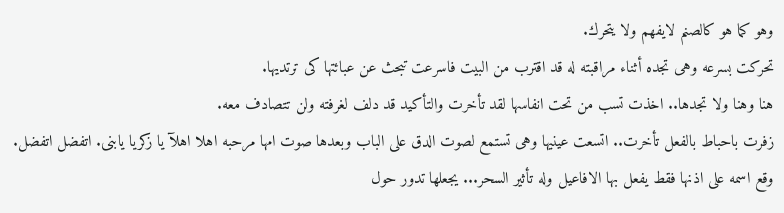وهو كما هو كالصنم لايفهم ولا يتحرك.
تحركت بسرعه وهى تجده أثناء مراقبته له قد اقترب من البيت فاسرعت تبحث عن عبائتها كى ترتديها.
هنا وهنا ولا تجدها.. اخذت تسب من تحت انفاسها لقد تأخرت والتأكيد قد دلف لغرفته ولن تتصادف معه.
زفرت باحباط بالفعل تأخرت.. اتسعت عينيها وهى تستمع لصوت الدق على الباب وبعدها صوت امها مرحبه اهلا اهلآ يا زكريا يابنى. اتفضل اتفضل.
وقع اسمه على اذنها فقط يفعل بها الافاعيل وله تأثير السحر... يجعلها تدور حول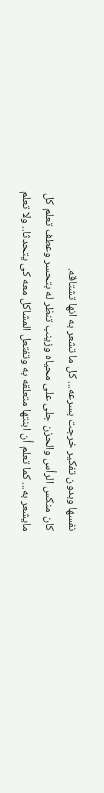نفسها وبدون تفكير خرجت بسرعه... كل ما تشعر به انها تشتاقه.
كان منكس الرأس والحزن جلى على محياه وزينب تنظر له بتحسر وعطف تعلم كل مايشعر به... كما تعلم أن ابنتها متعلقه به وتفتعل المشاكل معه كى يتحدثا.. ولا تعلم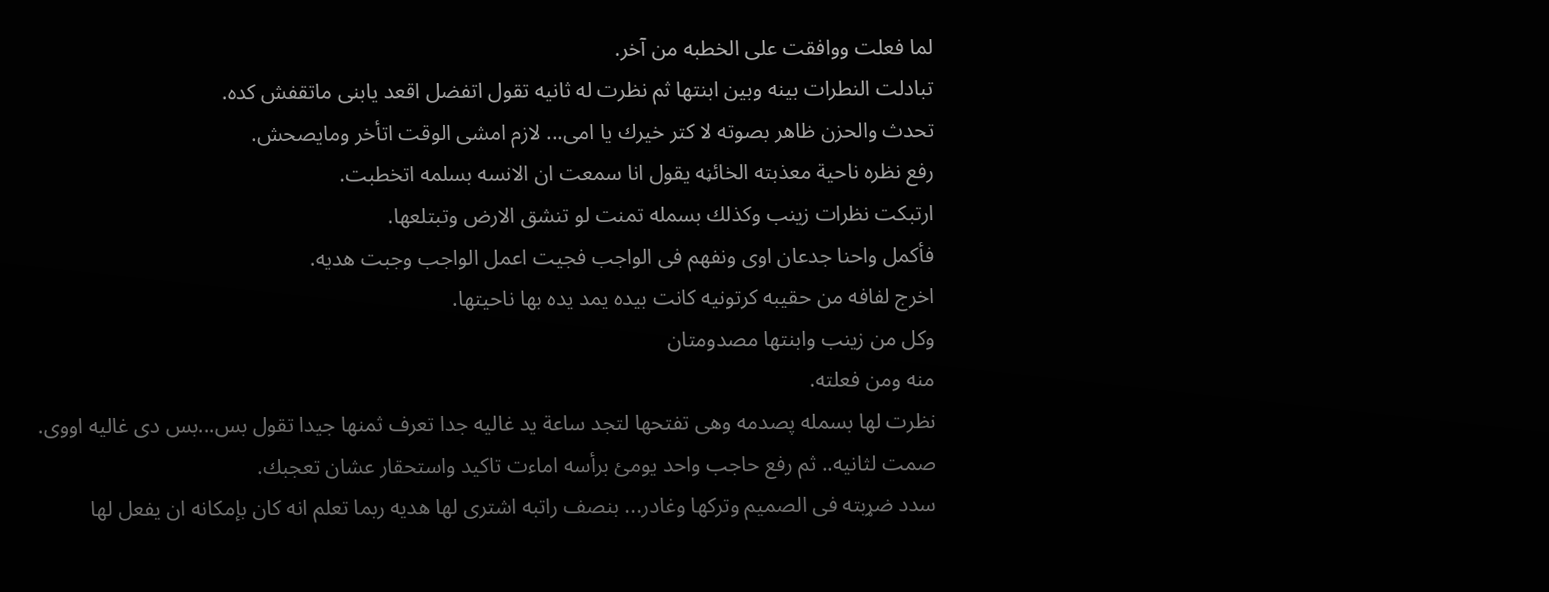لما فعلت ووافقت على الخطبه من آخر.
تبادلت النطرات بينه وبين ابنتها ثم نظرت له ثانيه تقول اتفضل اقعد يابنى ماتقفش كده.
تحدث والحزن ظاهر بصوته لا كتر خيرك يا امى... لازم امشى الوقت اتأخر ومايصحش.
رفع نظره ناحية معذبته الخائڼه يقول انا سمعت ان الانسه بسلمه اتخطبت.
ارتبكت نظرات زينب وكذلك بسمله تمنت لو تنشق الارض وتبتلعها.
فأكمل واحنا جدعان اوى ونفهم فى الواجب فجيت اعمل الواجب وجبت هديه.
اخرج لفافه من حقيبه كرتونيه كانت بيده يمد يده بها ناحيتها.
وكل من زينب وابنتها مصدومتان
منه ومن فعلته.
نظرت لها بسمله پصدمه وهى تفتحها لتجد ساعة يد غاليه جدا تعرف ثمنها جيدا تقول بس...بس دى غاليه اووى.
صمت لثانيه.. ثم رفع حاجب واحد يومئ برأسه اماءت تاكيد واستحقار عشان تعجبك.
سدد ضړبته فى الصميم وتركها وغادر... بنصف راتبه اشترى لها هديه ربما تعلم انه كان بإمكانه ان يفعل لها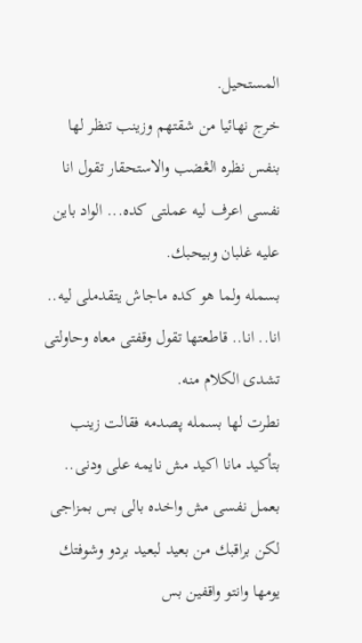المستحيل.
خرج نهائيا من شقتهم وزينب تنظر لها بنفس نظره الڠضب والاستحقار تقول انا نفسى اعرف ليه عملتى كده... الواد باين عليه غلبان وبيحبك.
بسمله ولما هو كده ماجاش يتقدملى ليه.. انا.. انا.. قاطعتها تقول وقفتى معاه وحاولتى تشدى الكلام منه.
نطرت لها بسمله پصدمه فقالت زينب بتأكيد مانا اكيد مش نايمه على ودنى.. بعمل نفسى مش واخده بالى بس بمزاجى لكن براقبك من بعيد لبعيد بردو وشوفتك يومها وانتو واقفين بس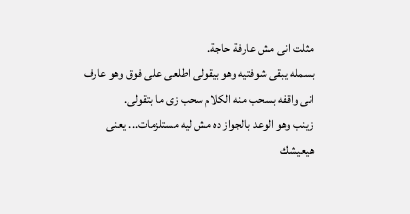مثلت انى مش عارفة حاجة.
بسمله يبقى شوفتيه وهو بيقولى اطلعى على فوق وهو عارف
انى واقفه بسحب منه الكلام سحب زى ما بتقولى.
زينب وهو الوعد بالجواز ده مش ليه مستلزمات... يعنى هيعيشك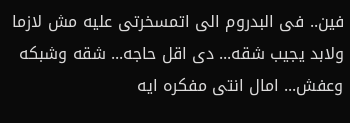فين.. فى البدروم الى اتمسخرتى عليه مش لازما ولابد يجيب شقه... دى اقل حاجه... شقه وشبكه وعفش... امال انتى مفكره ايه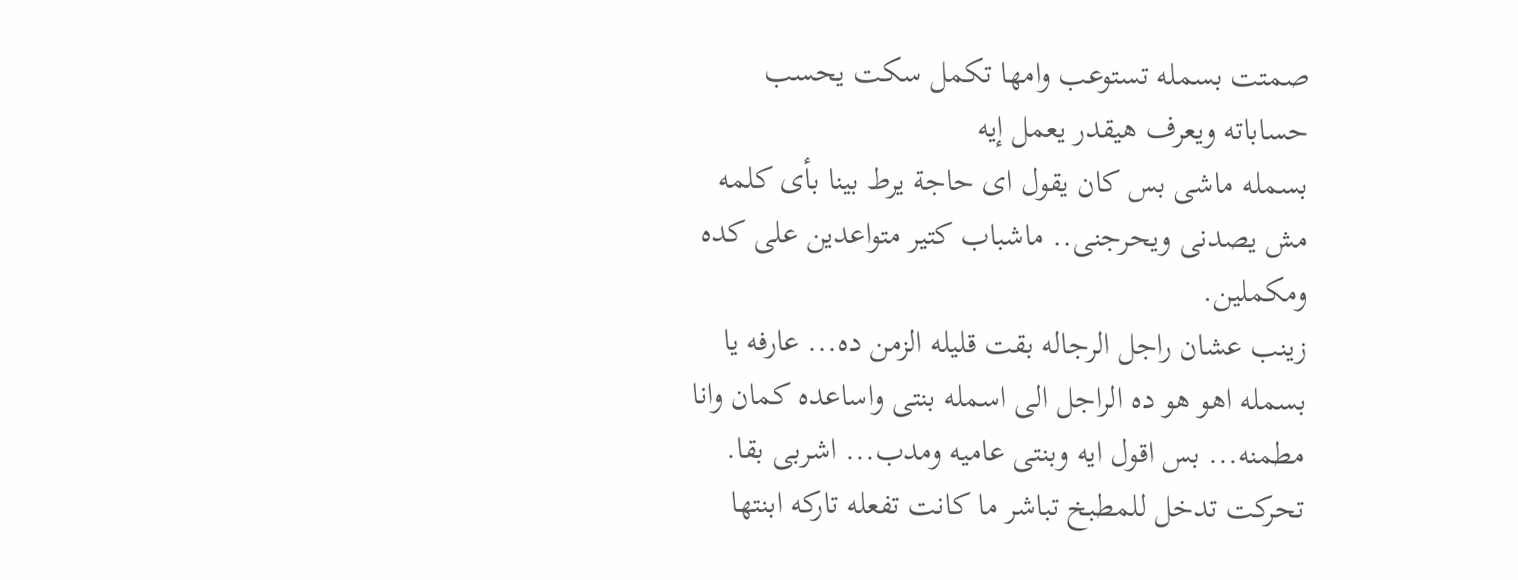صمتت بسمله تستوعب وامها تكمل سكت يحسب حساباته ويعرف هيقدر يعمل إيه
بسمله ماشى بس كان يقول اى حاجة يرط بينا بأى كلمه مش يصدنى ويحرجنى.. ماشباب كتير متواعدين على كده ومكملين.
زينب عشان راجل الرجاله بقت قليله الزمن ده... عارفه يا بسمله اهو هو ده الراجل الى اسمله بنتى واساعده كمان وانا مطمنه... بس اقول ايه وبنتى عاميه ومدب... اشربى بقا.
تحركت تدخل للمطبخ تباشر ما كانت تفعله تاركه ابنتها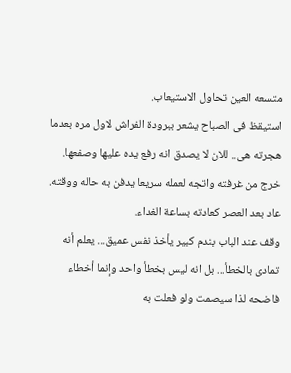متسعه العين تحاول الاستيعاب.
استيقظ فى الصباح يشعر ببرودة الفراش لاول مره بعدما هجرته هى.. للان لا يصدق انه رفع يده عليها وصفعها.
خرج من غرفته واتجه لعمله سريعا يدفن به حاله ووقته.
عاد بعد العصر كعادته بساعة الغداء.
وقف عند الباب بندم كبير يأخذ نفس عميق... يعلم أنه تمادى بالخطأ... بل انه ليس بخطأ واحد وإنما أخطاء فاضحه لذا سيصمت ولو فعلت به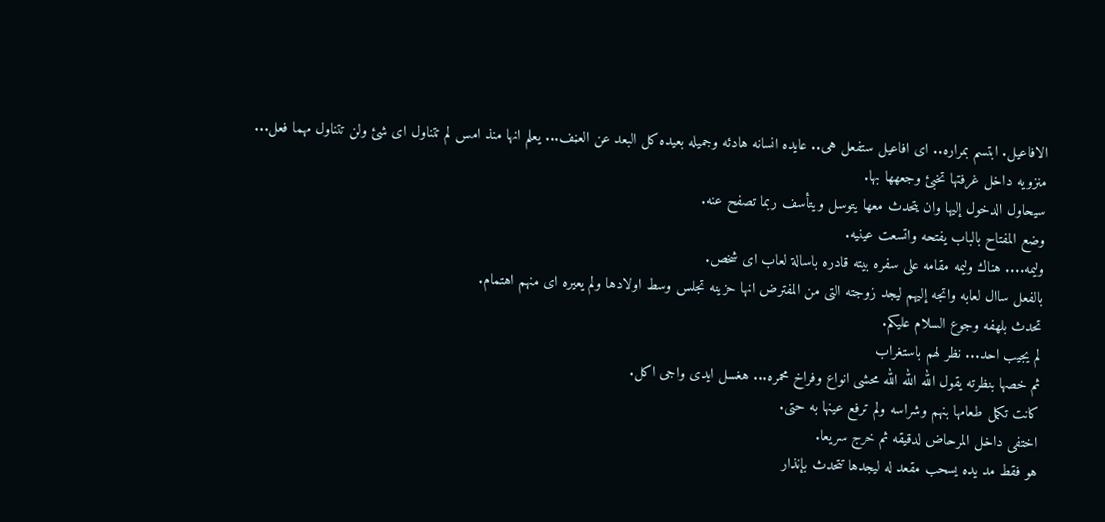الافاعيل. ابتسم بمراره.. اى افاعيل ستفعل هى.. عايده انسانه هادئه وجميله بعيده كل البعد عن العڼف... يعلم انها منذ امس لم تتناول اى شئ ولن تتناول مهما فعل... منزويه داخل غرفتها تخبئ وجعهها بها.
سيحاول الدخول إليها وان يتحدث معها يتوسل ويتأسف ربما تصفح عنه.
وضع المفتاح بالباب يفتحه واتسعت عينيه.
وليمه.... هناك وليمه مقامه على سفره بيته قادره باسالة لعاب اى شخص.
بالفعل ساال لعابه واتجه إليهم ليجد زوجته التى من المفترض انها حزينه تجلس وسط اولادها ولم يعيره اى منهم اهتمام.
تحدث بلهفه وجوع السلام عليكم.
لم يجيب احد... نظر لهم باستغراب
ثم خصها بنظرته يقول الله الله الله محشى انواع وفراخ محمره... هغسل ايدى واجى اكل.
كانت تكمل طعامها بنهم وشراسه ولم ترفع عينها به حتى.
اختفى داخل المرحاض لدقيقه ثم خرج سريعا.
هو فقط مد يده يسحب مقعد له ليجدها تتحدث بإنذار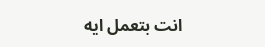انت بتعمل ايه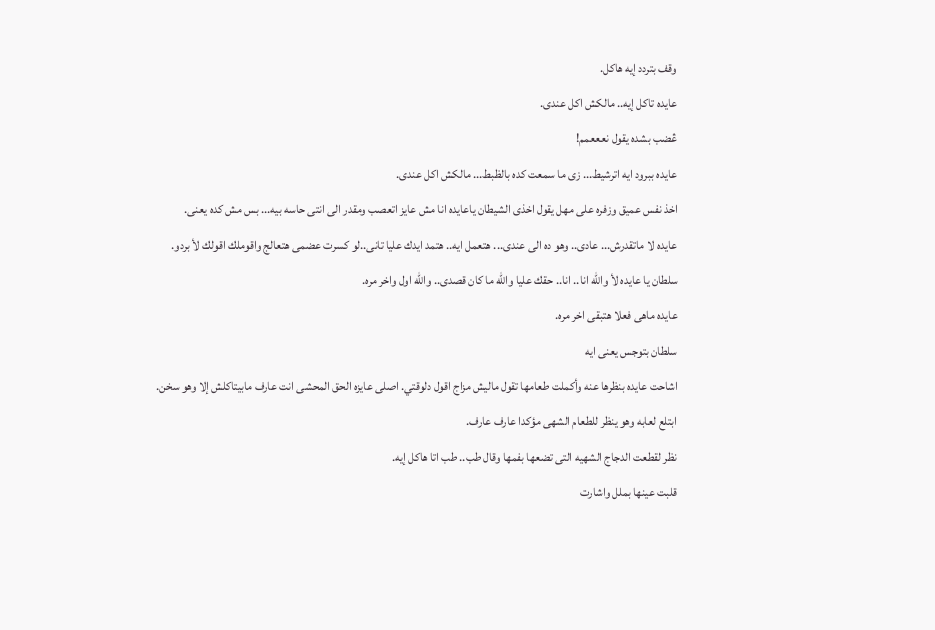وقف بتردد إيه هاكل.
عايده تاكل إيه.. مالكش اكل عندى.
ڠضب بشده يقول نعععمم!
عايده ببرود ايه اترشيط... زى ما سمعت كده بالظبط... مالكش اكل عندى.
اخذ نفس عميق وزفره على مهل يقول اخذى الشيطان ياعايده انا مش عايز اتعصب ومقدر الى انتى حاسه بيه... بس مش كده يعنى.
عايده لا ماتقدرش... عادى.. وهو ده الى عندى... هتعمل ايه.. هتمد ايدك عليا تانى..لو كسرت عضمى هتعالج واقوملك اقولك لأ بردو.
سلطان يا عايده لأ والله انا.. انا.. حقك عليا والله ما كان قصدى.. والله اول واخر مره.
عايده ماهى فعلا هتبقى اخر مره.
سلطان بتوجس يعنى ايه
اشاحت عايده بنظرها عنه وأكملت طعامها تقول ماليش مزاج اقول دلوقتي. اصلى عايزه الحق المحشى انت عارف مابيتاكلش إلا وهو سخن.
ابتلع لعابه وهو ينظر للطعام الشهى مؤكدا عارف عارف.
نظر لقطعت الدجاج الشهيه التى تضعها بفمها وقال طب.. طب اتا هاكل إيه.
قلبت عينها بملل واشارت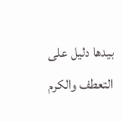بيدها دليل على التعطف والكرم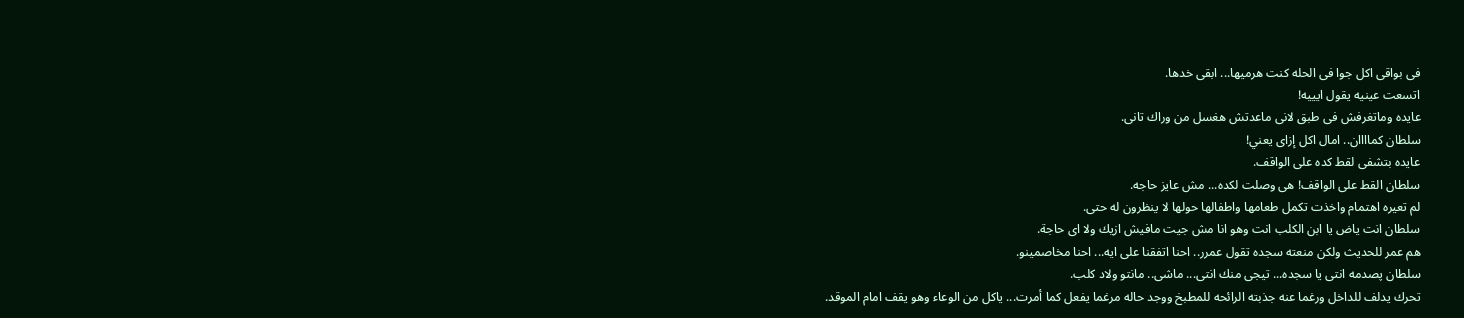فى بواقى اكل جوا فى الحله كنت هرميها... ابقى خدها.
اتسعت عينيه يقول ايييه!
عايده وماتغرفش فى طبق لانى ماعدتش هغسل من وراك تانى.
سلطان كماااان.. امال اكل إزاى يعني!
عايده بتشفى لقط كده على الواقف.
سلطان القط على الواقف! هى وصلت لكده... مش عايز حاجه.
لم تعيره اهتمام واخذت تكمل طعامها واطفالها حولها لا ينظرون له حتى.
سلطان انت ياض يا ابن الكلب انت وهو انا مش جيت مافيش ازيك ولا اى حاجة.
هم عمر للحديث ولكن منعته سجده تقول عمرر.. احنا اتفقنا على ايه... احنا مخاصمينو.
سلطان پصدمه انتى يا سجده... تيجى منك انتى... ماشى.. مانتو ولاد كلب.
تحرك يدلف للداخل ورغما عنه جذبته الرائحه للمطبخ ووجد حاله مرغما يفعل كما أمرت... ياكل من الوعاء وهو يقف امام الموقد.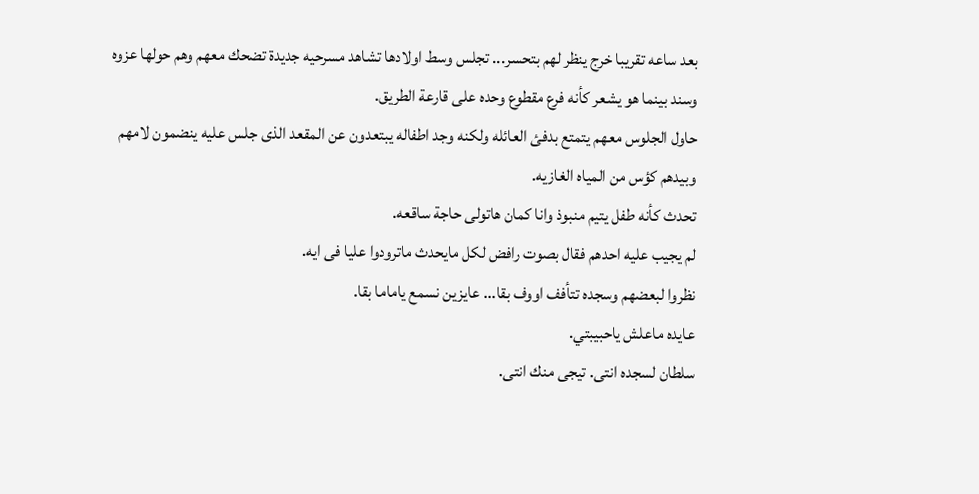بعد ساعه تقريبا خرج ينظر لهم بتحسر... تجلس وسط اولادها تشاهد مسرحيه جديدة تضحك معهم وهم حولها عزوه وسند بينما هو يشعر كأنه فرع مقطوع وحده على قارعة الطريق.
حاول الجلوس معهم يتمتع بدفئ العائله ولكنه وجد اطفاله يبتعدون عن المقعد الذى جلس عليه ينضمون لامهم وبيدهم كؤس من المياه الغازيه.
تحدث كأنه طفل يتيم منبوذ وانا كمان هاتولى حاجة ساقعه.
لم يجيب عليه احدهم فقال بصوت رافض لكل مايحدث ماترودوا عليا فى ايه.
نظروا لبعضهم وسجده تتأفف اووف بقا... عايزين نسمع ياماما بقا.
عايده ماعلش ياحبيبتي.
سلطان لسجده انتى. تيجى منك انتى.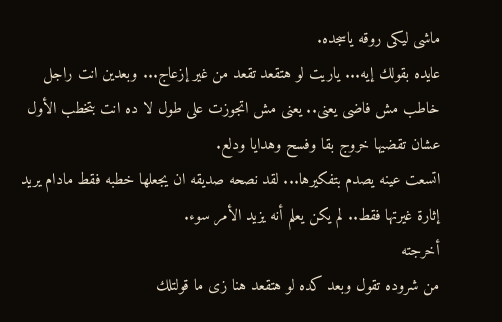ماشى ليكى روقه ياسجده.
عايده بقولك إيه... ياريت لو هتقعد تقعد من غير إزعاج... وبعدين انت راجل خاطب مش فاضى يعنى.. يعنى مش اتجوزت على طول لا ده انت بتخطب الأول عشان تقضيها خروج بقا وفسح وهدايا ودلع.
اتسعت عينه يصدم بتفكيرها... لقد نصحه صديقه ان يجعلها خطبه فقط مادام يريد إثارة غيرتها فقط.. لم يكن يعلم أنه يزيد الأمر سوء.
أخرجته
من شروده تقول وبعد كده لو هتقعد هنا زى ما قولتلك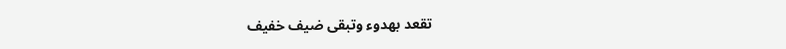تقعد بهدوء وتبقى ضيف خفيف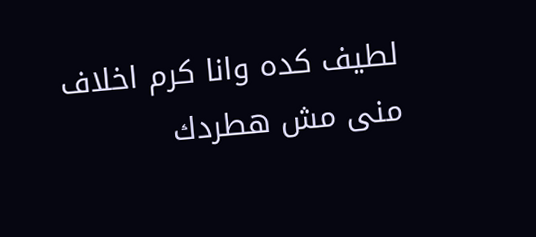لطيف كده وانا كرم اخلاف منى مش هطردك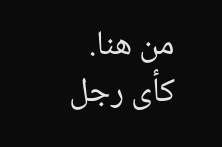من هنا.
كأى رجل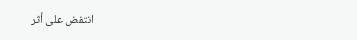انتفض على أثر